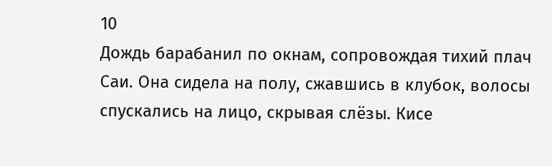10
Дождь барабанил по окнам, сопровождая тихий плач Саи. Она сидела на полу, сжавшись в клубок, волосы спускались на лицо, скрывая слёзы. Кисе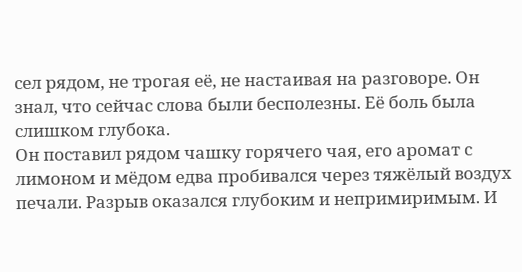сел рядом, не трогая её, не настаивая на разговоре. Он знал, что сейчас слова были бесполезны. Её боль была слишком глубока.
Он поставил рядом чашку горячего чая, его аромат с лимоном и мёдом едва пробивался через тяжёлый воздух печали. Разрыв оказался глубоким и непримиримым. И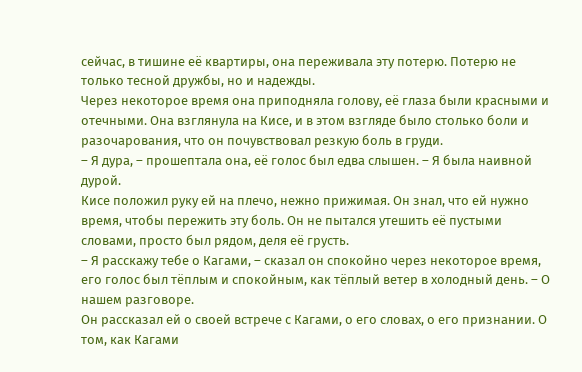сейчас, в тишине её квартиры, она переживала эту потерю. Потерю не только тесной дружбы, но и надежды.
Через некоторое время она приподняла голову, её глаза были красными и отечными. Она взглянула на Кисе, и в этом взгляде было столько боли и разочарования, что он почувствовал резкую боль в груди.
– Я дура, – прошептала она, её голос был едва слышен. – Я была наивной дурой.
Кисе положил руку ей на плечо, нежно прижимая. Он знал, что ей нужно время, чтобы пережить эту боль. Он не пытался утешить её пустыми словами, просто был рядом, деля её грусть.
– Я расскажу тебе о Кагами, – сказал он спокойно через некоторое время, его голос был тёплым и спокойным, как тёплый ветер в холодный день. – О нашем разговоре.
Он рассказал ей о своей встрече с Кагами, о его словах, о его признании. О том, как Кагами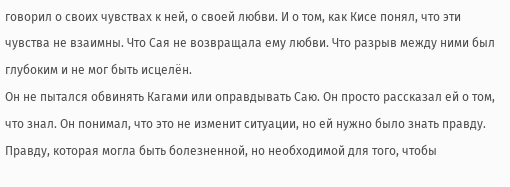говорил о своих чувствах к ней, о своей любви. И о том, как Кисе понял, что эти чувства не взаимны. Что Сая не возвращала ему любви. Что разрыв между ними был глубоким и не мог быть исцелён.
Он не пытался обвинять Кагами или оправдывать Саю. Он просто рассказал ей о том, что знал. Он понимал, что это не изменит ситуации, но ей нужно было знать правду. Правду, которая могла быть болезненной, но необходимой для того, чтобы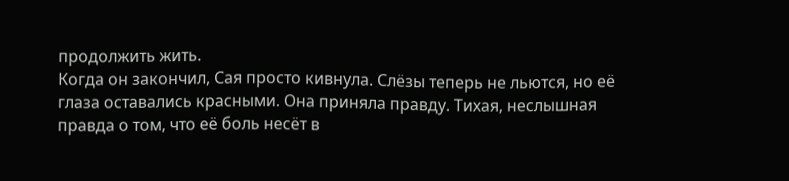продолжить жить.
Когда он закончил, Сая просто кивнула. Слёзы теперь не льются, но её глаза оставались красными. Она приняла правду. Тихая, неслышная правда о том, что её боль несёт в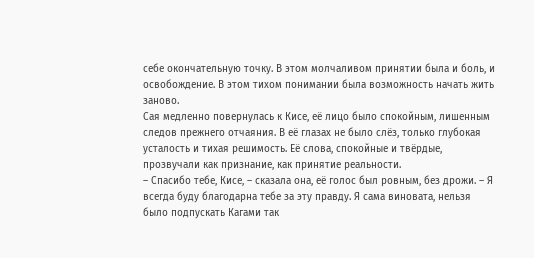себе окончательную точку. В этом молчаливом принятии была и боль, и освобождение. В этом тихом понимании была возможность начать жить заново.
Сая медленно повернулась к Кисе, её лицо было спокойным, лишенным следов прежнего отчаяния. В её глазах не было слёз, только глубокая усталость и тихая решимость. Её слова, спокойные и твёрдые, прозвучали как признание, как принятие реальности.
– Спасибо тебе, Кисе, – сказала она, её голос был ровным, без дрожи. – Я всегда буду благодарна тебе за эту правду. Я сама виновата, нельзя было подпускать Кагами так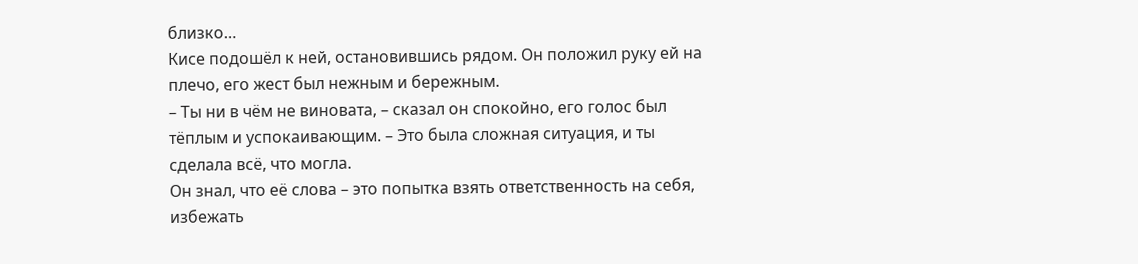близко…
Кисе подошёл к ней, остановившись рядом. Он положил руку ей на плечо, его жест был нежным и бережным.
– Ты ни в чём не виновата, – сказал он спокойно, его голос был тёплым и успокаивающим. – Это была сложная ситуация, и ты сделала всё, что могла.
Он знал, что её слова – это попытка взять ответственность на себя, избежать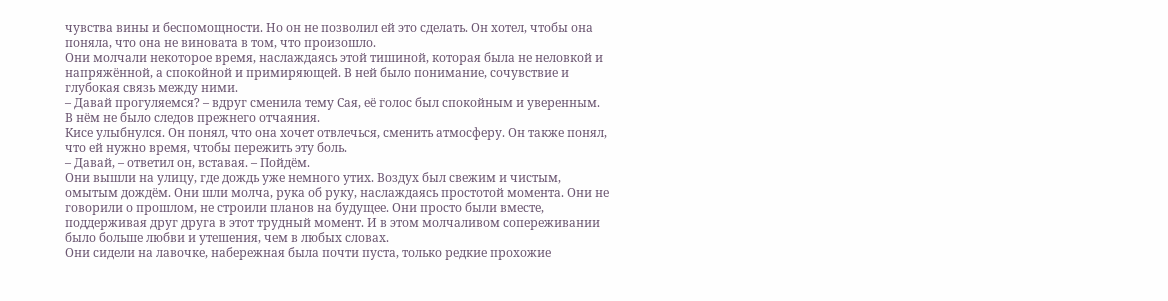чувства вины и беспомощности. Но он не позволил ей это сделать. Он хотел, чтобы она поняла, что она не виновата в том, что произошло.
Они молчали некоторое время, наслаждаясь этой тишиной, которая была не неловкой и напряжённой, а спокойной и примиряющей. В ней было понимание, сочувствие и глубокая связь между ними.
– Давай прогуляемся? – вдруг сменила тему Сая, её голос был спокойным и уверенным. В нём не было следов прежнего отчаяния.
Кисе улыбнулся. Он понял, что она хочет отвлечься, сменить атмосферу. Он также понял, что ей нужно время, чтобы пережить эту боль.
– Давай, – ответил он, вставая. – Пойдём.
Они вышли на улицу, где дождь уже немного утих. Воздух был свежим и чистым, омытым дождём. Они шли молча, рука об руку, наслаждаясь простотой момента. Они не говорили о прошлом, не строили планов на будущее. Они просто были вместе, поддерживая друг друга в этот трудный момент. И в этом молчаливом сопереживании было больше любви и утешения, чем в любых словах.
Они сидели на лавочке, набережная была почти пуста, только редкие прохожие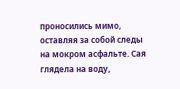проносились мимо, оставляя за собой следы на мокром асфальте. Сая глядела на воду,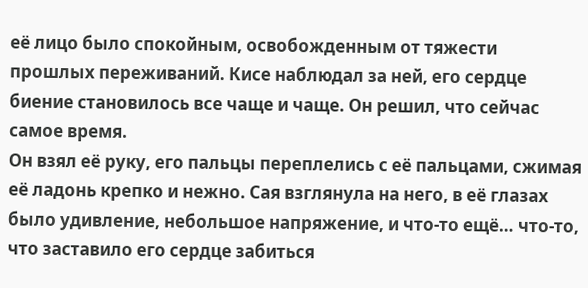её лицо было спокойным, освобожденным от тяжести прошлых переживаний. Кисе наблюдал за ней, его сердце биение становилось все чаще и чаще. Он решил, что сейчас самое время.
Он взял её руку, его пальцы переплелись с её пальцами, сжимая её ладонь крепко и нежно. Сая взглянула на него, в её глазах было удивление, небольшое напряжение, и что-то ещё… что-то, что заставило его сердце забиться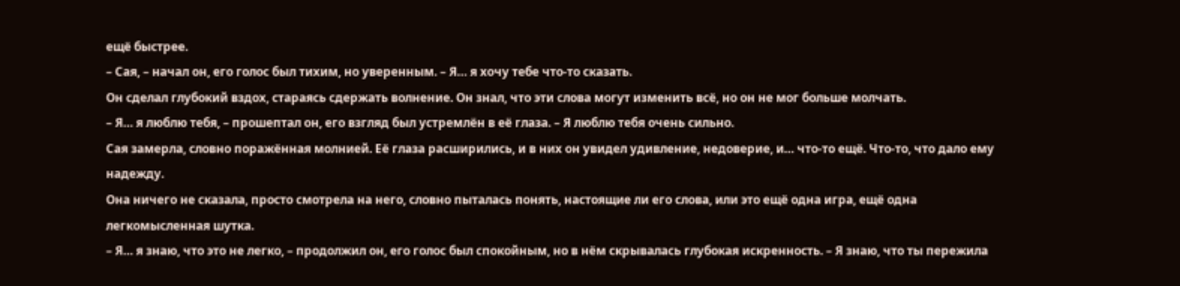ещё быстрее.
– Сая, – начал он, его голос был тихим, но уверенным. – Я… я хочу тебе что-то сказать.
Он сделал глубокий вздох, стараясь сдержать волнение. Он знал, что эти слова могут изменить всё, но он не мог больше молчать.
– Я… я люблю тебя, – прошептал он, его взгляд был устремлён в её глаза. – Я люблю тебя очень сильно.
Сая замерла, словно поражённая молнией. Её глаза расширились, и в них он увидел удивление, недоверие, и… что-то ещё. Что-то, что дало ему надежду.
Она ничего не сказала, просто смотрела на него, словно пыталась понять, настоящие ли его слова, или это ещё одна игра, ещё одна легкомысленная шутка.
– Я… я знаю, что это не легко, – продолжил он, его голос был спокойным, но в нём скрывалась глубокая искренность. – Я знаю, что ты пережила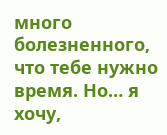много болезненного, что тебе нужно время. Но… я хочу,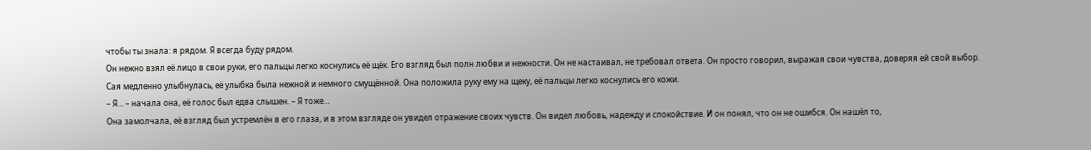чтобы ты знала: я рядом. Я всегда буду рядом.
Он нежно взял её лицо в свои руки, его пальцы легко коснулись её щёк. Его взгляд был полн любви и нежности. Он не настаивал, не требовал ответа. Он просто говорил, выражая свои чувства, доверяя ей свой выбор.
Сая медленно улыбнулась, её улыбка была нежной и немного смущённой. Она положила руку ему на щеку, её пальцы легко коснулись его кожи.
– Я… – начала она, её голос был едва слышен. – Я тоже…
Она замолчала, её взгляд был устремлён в его глаза, и в этом взгляде он увидел отражение своих чувств. Он видел любовь, надежду и спокойствие. И он понял, что он не ошибся. Он нашёл то,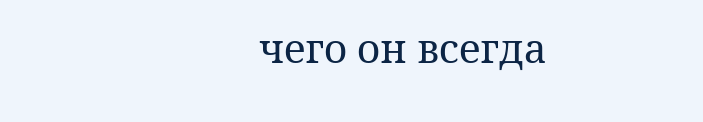чего он всегда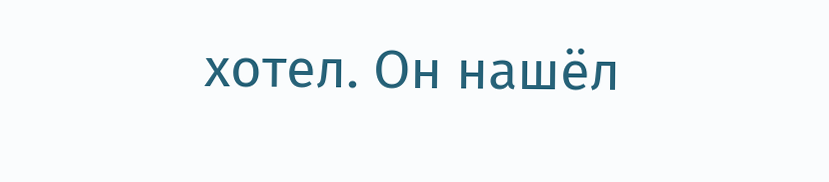хотел. Он нашёл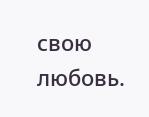свою любовь.